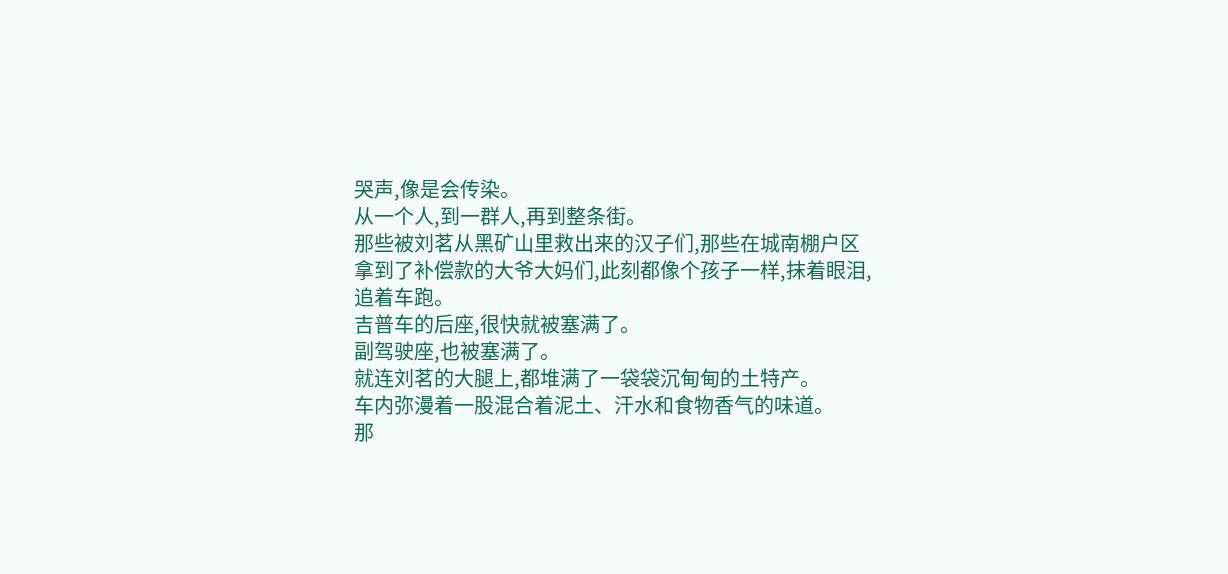哭声,像是会传染。
从一个人,到一群人,再到整条街。
那些被刘茗从黑矿山里救出来的汉子们,那些在城南棚户区拿到了补偿款的大爷大妈们,此刻都像个孩子一样,抹着眼泪,追着车跑。
吉普车的后座,很快就被塞满了。
副驾驶座,也被塞满了。
就连刘茗的大腿上,都堆满了一袋袋沉甸甸的土特产。
车内弥漫着一股混合着泥土、汗水和食物香气的味道。
那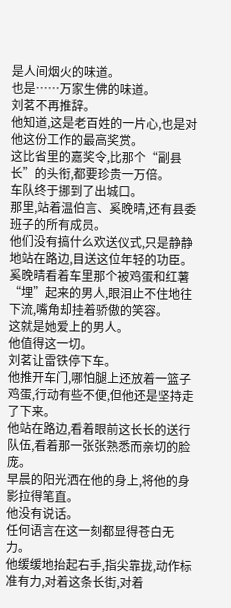是人间烟火的味道。
也是……万家生佛的味道。
刘茗不再推辞。
他知道,这是老百姓的一片心,也是对他这份工作的最高奖赏。
这比省里的嘉奖令,比那个“副县长”的头衔,都要珍贵一万倍。
车队终于挪到了出城口。
那里,站着温伯言、奚晚晴,还有县委班子的所有成员。
他们没有搞什么欢送仪式,只是静静地站在路边,目送这位年轻的功臣。
奚晚晴看着车里那个被鸡蛋和红薯“埋”起来的男人,眼泪止不住地往下流,嘴角却挂着骄傲的笑容。
这就是她爱上的男人。
他值得这一切。
刘茗让雷铁停下车。
他推开车门,哪怕腿上还放着一篮子鸡蛋,行动有些不便,但他还是坚持走了下来。
他站在路边,看着眼前这长长的送行队伍,看着那一张张熟悉而亲切的脸庞。
早晨的阳光洒在他的身上,将他的身影拉得笔直。
他没有说话。
任何语言在这一刻都显得苍白无力。
他缓缓地抬起右手,指尖靠拢,动作标准有力,对着这条长街,对着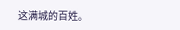这满城的百姓。